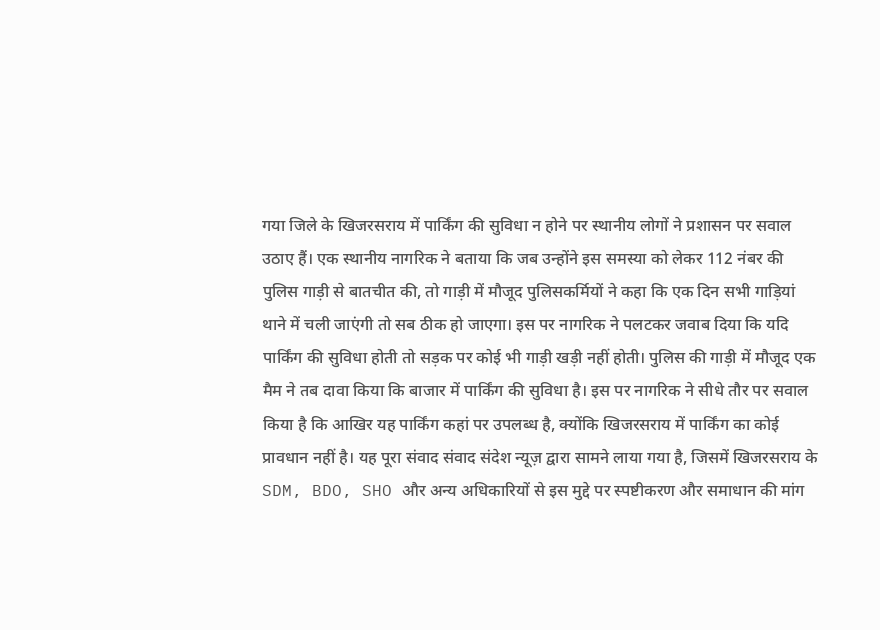गया जिले के खिजरसराय में पार्किंग की सुविधा न होने पर स्थानीय लोगों ने प्रशासन पर सवाल उठाए हैं। एक स्थानीय नागरिक ने बताया कि जब उन्होंने इस समस्या को लेकर 112 नंबर की पुलिस गाड़ी से बातचीत की, तो गाड़ी में मौजूद पुलिसकर्मियों ने कहा कि एक दिन सभी गाड़ियां थाने में चली जाएंगी तो सब ठीक हो जाएगा। इस पर नागरिक ने पलटकर जवाब दिया कि यदि पार्किंग की सुविधा होती तो सड़क पर कोई भी गाड़ी खड़ी नहीं होती। पुलिस की गाड़ी में मौजूद एक मैम ने तब दावा किया कि बाजार में पार्किंग की सुविधा है। इस पर नागरिक ने सीधे तौर पर सवाल किया है कि आखिर यह पार्किंग कहां पर उपलब्ध है, क्योंकि खिजरसराय में पार्किंग का कोई प्रावधान नहीं है। यह पूरा संवाद संवाद संदेश न्यूज़ द्वारा सामने लाया गया है, जिसमें खिजरसराय के SDM, BDO, SHO और अन्य अधिकारियों से इस मुद्दे पर स्पष्टीकरण और समाधान की मांग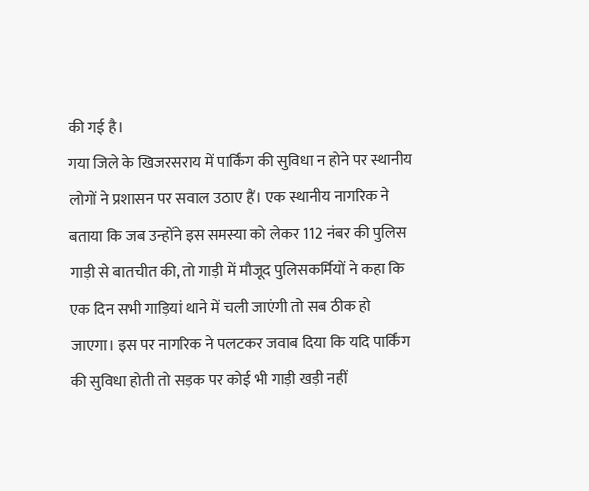की गई है।
गया जिले के खिजरसराय में पार्किंग की सुविधा न होने पर स्थानीय लोगों ने प्रशासन पर सवाल उठाए हैं। एक स्थानीय नागरिक ने बताया कि जब उन्होंने इस समस्या को लेकर 112 नंबर की पुलिस गाड़ी से बातचीत की, तो गाड़ी में मौजूद पुलिसकर्मियों ने कहा कि एक दिन सभी गाड़ियां थाने में चली जाएंगी तो सब ठीक हो जाएगा। इस पर नागरिक ने पलटकर जवाब दिया कि यदि पार्किंग की सुविधा होती तो सड़क पर कोई भी गाड़ी खड़ी नहीं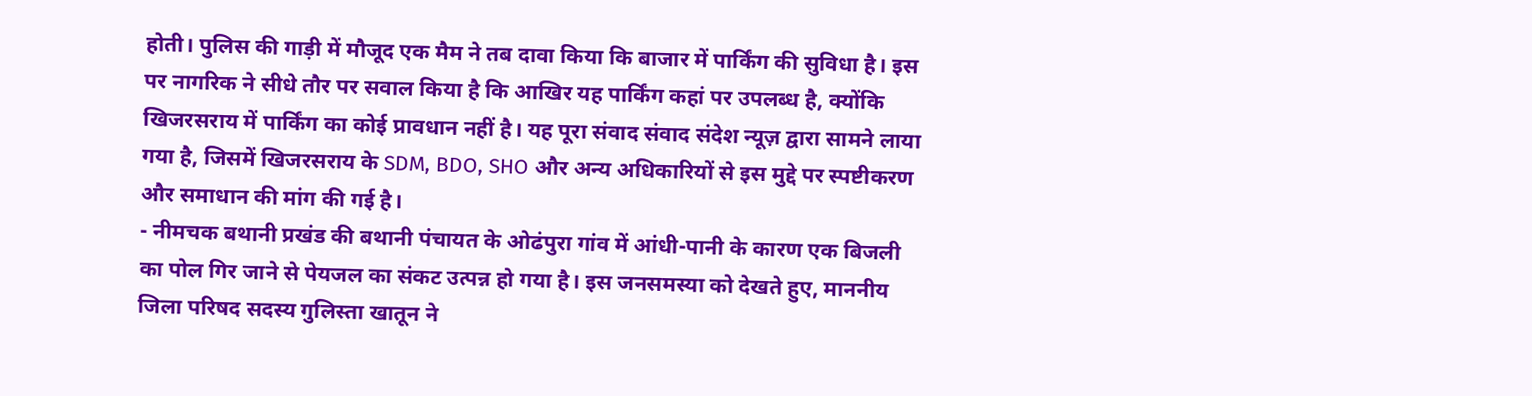होती। पुलिस की गाड़ी में मौजूद एक मैम ने तब दावा किया कि बाजार में पार्किंग की सुविधा है। इस पर नागरिक ने सीधे तौर पर सवाल किया है कि आखिर यह पार्किंग कहां पर उपलब्ध है, क्योंकि खिजरसराय में पार्किंग का कोई प्रावधान नहीं है। यह पूरा संवाद संवाद संदेश न्यूज़ द्वारा सामने लाया गया है, जिसमें खिजरसराय के SDM, BDO, SHO और अन्य अधिकारियों से इस मुद्दे पर स्पष्टीकरण और समाधान की मांग की गई है।
- नीमचक बथानी प्रखंड की बथानी पंचायत के ओढंपुरा गांव में आंधी-पानी के कारण एक बिजली का पोल गिर जाने से पेयजल का संकट उत्पन्न हो गया है। इस जनसमस्या को देखते हुए, माननीय जिला परिषद सदस्य गुलिस्ता खातून ने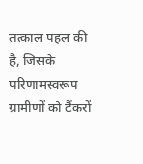तत्काल पहल की है, जिसके परिणामस्वरूप ग्रामीणों को टैंकरों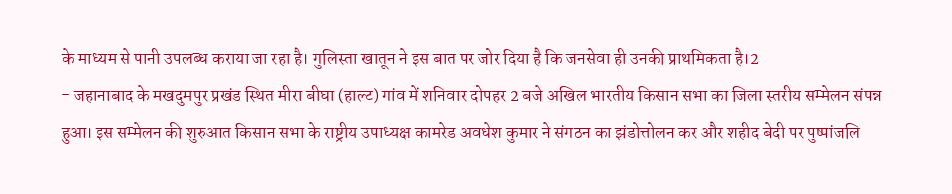के माध्यम से पानी उपलब्ध कराया जा रहा है। गुलिस्ता खातून ने इस बात पर जोर दिया है कि जनसेवा ही उनकी प्राथमिकता है।2
- जहानाबाद के मखदुमपुर प्रखंड स्थित मीरा बीघा (हाल्ट) गांव में शनिवार दोपहर 2 बजे अखिल भारतीय किसान सभा का जिला स्तरीय सम्मेलन संपन्न हुआ। इस सम्मेलन की शुरुआत किसान सभा के राष्ट्रीय उपाध्यक्ष कामरेड अवधेश कुमार ने संगठन का झंडोत्तोलन कर और शहीद बेदी पर पुष्पांजलि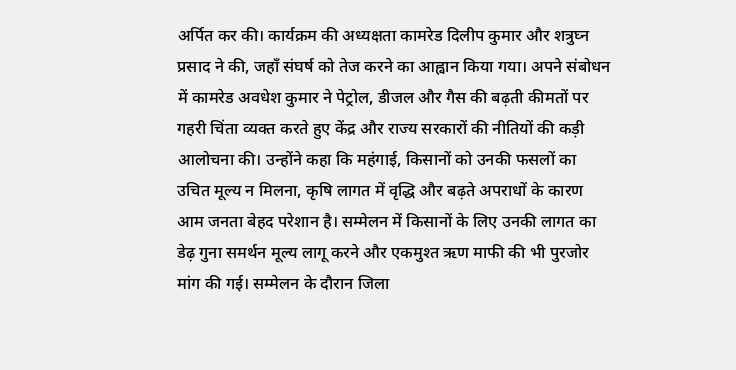अर्पित कर की। कार्यक्रम की अध्यक्षता कामरेड दिलीप कुमार और शत्रुघ्न प्रसाद ने की, जहाँ संघर्ष को तेज करने का आह्वान किया गया। अपने संबोधन में कामरेड अवधेश कुमार ने पेट्रोल, डीजल और गैस की बढ़ती कीमतों पर गहरी चिंता व्यक्त करते हुए केंद्र और राज्य सरकारों की नीतियों की कड़ी आलोचना की। उन्होंने कहा कि महंगाई, किसानों को उनकी फसलों का उचित मूल्य न मिलना, कृषि लागत में वृद्धि और बढ़ते अपराधों के कारण आम जनता बेहद परेशान है। सम्मेलन में किसानों के लिए उनकी लागत का डेढ़ गुना समर्थन मूल्य लागू करने और एकमुश्त ऋण माफी की भी पुरजोर मांग की गई। सम्मेलन के दौरान जिला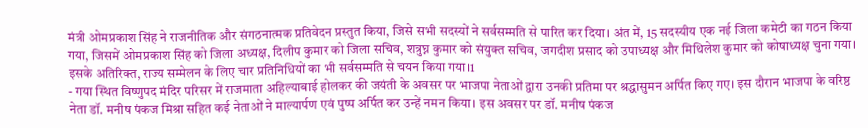मंत्री ओमप्रकाश सिंह ने राजनीतिक और संगठनात्मक प्रतिवेदन प्रस्तुत किया, जिसे सभी सदस्यों ने सर्वसम्मति से पारित कर दिया। अंत में, 15 सदस्यीय एक नई जिला कमेटी का गठन किया गया, जिसमें ओमप्रकाश सिंह को जिला अध्यक्ष, दिलीप कुमार को जिला सचिव, शत्रुघ्न कुमार को संयुक्त सचिव, जगदीश प्रसाद को उपाध्यक्ष और मिथिलेश कुमार को कोषाध्यक्ष चुना गया। इसके अतिरिक्त, राज्य सम्मेलन के लिए चार प्रतिनिधियों का भी सर्वसम्मति से चयन किया गया।1
- गया स्थित विष्णुपद मंदिर परिसर में राजमाता अहिल्याबाई होलकर की जयंती के अवसर पर भाजपा नेताओं द्वारा उनकी प्रतिमा पर श्रद्धासुमन अर्पित किए गए। इस दौरान भाजपा के वरिष्ठ नेता डॉ. मनीष पंकज मिश्रा सहित कई नेताओं ने माल्यार्पण एवं पुष्प अर्पित कर उन्हें नमन किया। इस अवसर पर डॉ. मनीष पंकज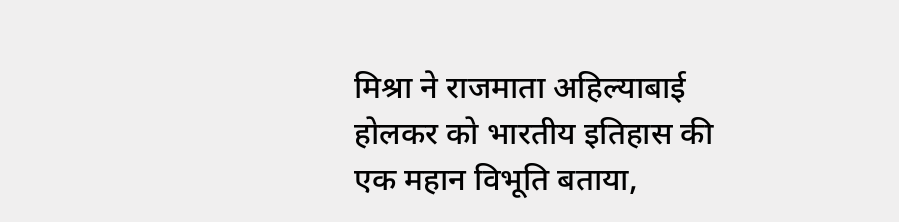मिश्रा ने राजमाता अहिल्याबाई होलकर को भारतीय इतिहास की एक महान विभूति बताया,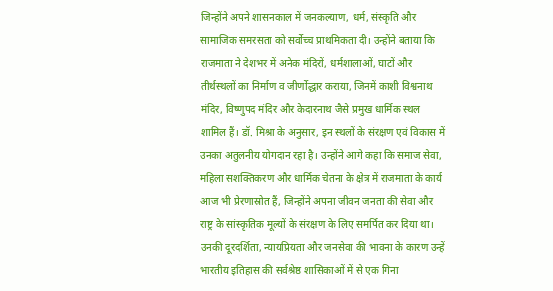जिन्होंने अपने शासनकाल में जनकल्याण, धर्म, संस्कृति और सामाजिक समरसता को सर्वोच्च प्राथमिकता दी। उन्होंने बताया कि राजमाता ने देशभर में अनेक मंदिरों, धर्मशालाओं, घाटों और तीर्थस्थलों का निर्माण व जीर्णोद्धार कराया, जिनमें काशी विश्वनाथ मंदिर, विष्णुपद मंदिर और केदारनाथ जैसे प्रमुख धार्मिक स्थल शामिल हैं। डॉ. मिश्रा के अनुसार, इन स्थलों के संरक्षण एवं विकास में उनका अतुलनीय योगदान रहा है। उन्होंने आगे कहा कि समाज सेवा, महिला सशक्तिकरण और धार्मिक चेतना के क्षेत्र में राजमाता के कार्य आज भी प्रेरणास्रोत हैं, जिन्होंने अपना जीवन जनता की सेवा और राष्ट्र के सांस्कृतिक मूल्यों के संरक्षण के लिए समर्पित कर दिया था। उनकी दूरदर्शिता, न्यायप्रियता और जनसेवा की भावना के कारण उन्हें भारतीय इतिहास की सर्वश्रेष्ठ शासिकाओं में से एक गिना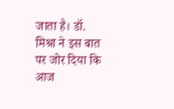जाता है। डॉ. मिश्रा ने इस बात पर जोर दिया कि आज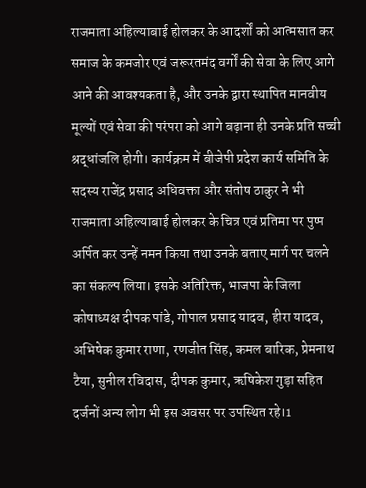राजमाता अहिल्याबाई होलकर के आदर्शों को आत्मसात कर समाज के कमजोर एवं जरूरतमंद वर्गों की सेवा के लिए आगे आने की आवश्यकता है, और उनके द्वारा स्थापित मानवीय मूल्यों एवं सेवा की परंपरा को आगे बढ़ाना ही उनके प्रति सच्ची श्रद्धांजलि होगी। कार्यक्रम में बीजेपी प्रदेश कार्य समिति के सदस्य राजेंद्र प्रसाद अधिवक्ता और संतोष ठाकुर ने भी राजमाता अहिल्याबाई होलकर के चित्र एवं प्रतिमा पर पुष्प अर्पित कर उन्हें नमन किया तथा उनके बताए मार्ग पर चलने का संकल्प लिया। इसके अतिरिक्त, भाजपा के जिला कोषाध्यक्ष दीपक पांडे, गोपाल प्रसाद यादव, हीरा यादव, अभिषेक कुमार राणा, रणजीत सिंह, कमल बारिक, प्रेमनाथ टैया, सुनील रविदास, दीपक कुमार, ऋषिकेश गुड़ा सहित दर्जनों अन्य लोग भी इस अवसर पर उपस्थित रहे।1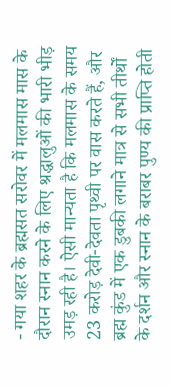- गया शहर के ब्रह्मसत सरोवर में मलमास मास के दौरान स्नान करने के लिए श्रद्धालुओं की भारी भीड़ उमड़ रही है। ऐसी मान्यता है कि मलमास के समय 23 करोड़ देवी-देवता पृथ्वी पर वास करते हैं, और ब्रह्म कुंड में एक डुबकी लगाने मात्र से सभी तीर्थों के दर्शन और स्नान के बराबर पुण्य की प्राप्ति होती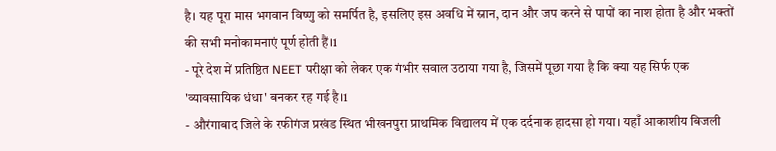है। यह पूरा मास भगवान विष्णु को समर्पित है, इसलिए इस अवधि में स्नान, दान और जप करने से पापों का नाश होता है और भक्तों की सभी मनोकामनाएं पूर्ण होती हैं।1
- पूरे देश में प्रतिष्ठित NEET परीक्षा को लेकर एक गंभीर सवाल उठाया गया है, जिसमें पूछा गया है कि क्या यह सिर्फ एक 'व्यावसायिक धंधा' बनकर रह गई है।1
- औरंगाबाद जिले के रफीगंज प्रखंड स्थित भीखनपुरा प्राथमिक विद्यालय में एक दर्दनाक हादसा हो गया। यहाँ आकाशीय बिजली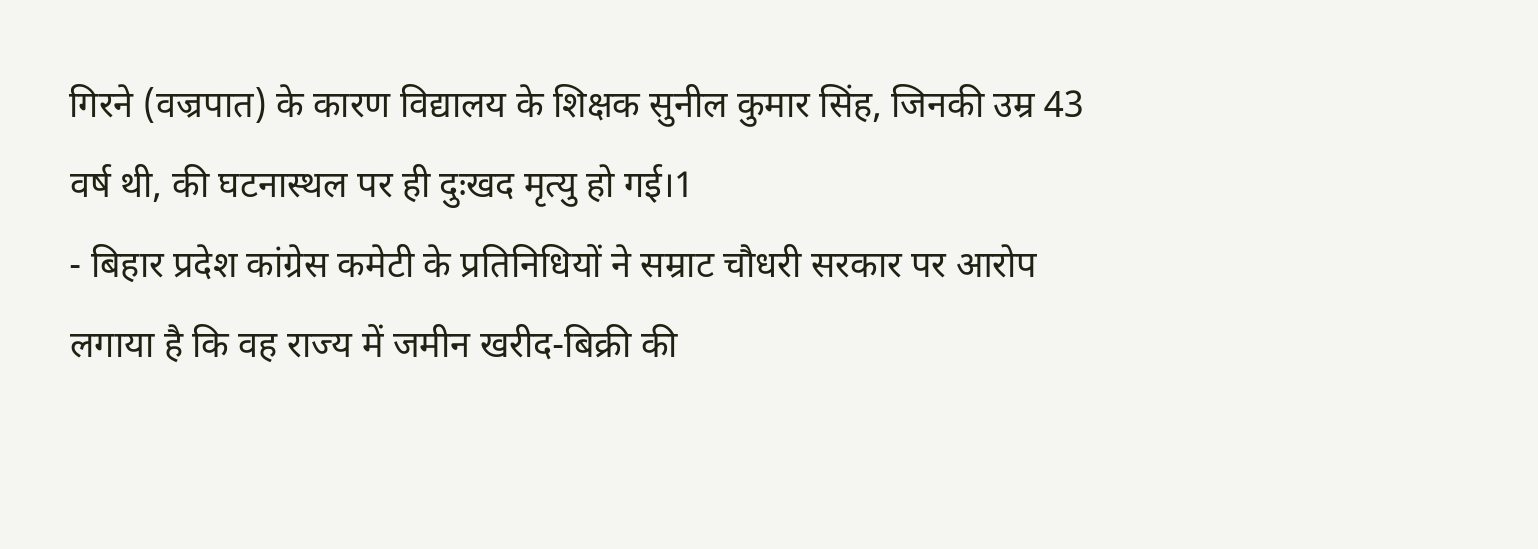गिरने (वज्रपात) के कारण विद्यालय के शिक्षक सुनील कुमार सिंह, जिनकी उम्र 43 वर्ष थी, की घटनास्थल पर ही दुःखद मृत्यु हो गई।1
- बिहार प्रदेश कांग्रेस कमेटी के प्रतिनिधियों ने सम्राट चौधरी सरकार पर आरोप लगाया है कि वह राज्य में जमीन खरीद-बिक्री की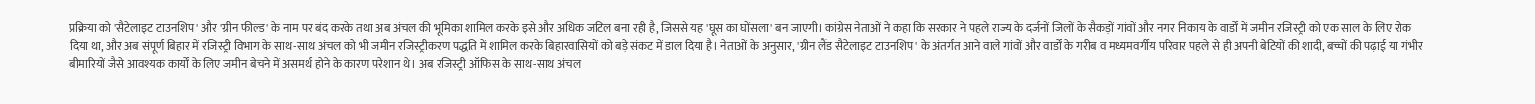प्रक्रिया को 'सैटेलाइट टाउनशिप' और 'ग्रीन फील्ड' के नाम पर बंद करके तथा अब अंचल की भूमिका शामिल करके इसे और अधिक जटिल बना रही है, जिससे यह 'घूस का घोंसला' बन जाएगी। कांग्रेस नेताओं ने कहा कि सरकार ने पहले राज्य के दर्जनों जिलों के सैकड़ों गांवों और नगर निकाय के वार्डों में जमीन रजिस्ट्री को एक साल के लिए रोक दिया था, और अब संपूर्ण बिहार में रजिस्ट्री विभाग के साथ-साथ अंचल को भी जमीन रजिस्ट्रीकरण पद्धति में शामिल करके बिहारवासियों को बड़े संकट में डाल दिया है। नेताओं के अनुसार, 'ग्रीन लैंड सैटेलाइट टाउनशिप' के अंतर्गत आने वाले गांवों और वार्डों के गरीब व मध्यमवर्गीय परिवार पहले से ही अपनी बेटियों की शादी, बच्चों की पढ़ाई या गंभीर बीमारियों जैसे आवश्यक कार्यों के लिए जमीन बेचने में असमर्थ होने के कारण परेशान थे। अब रजिस्ट्री ऑफिस के साथ-साथ अंचल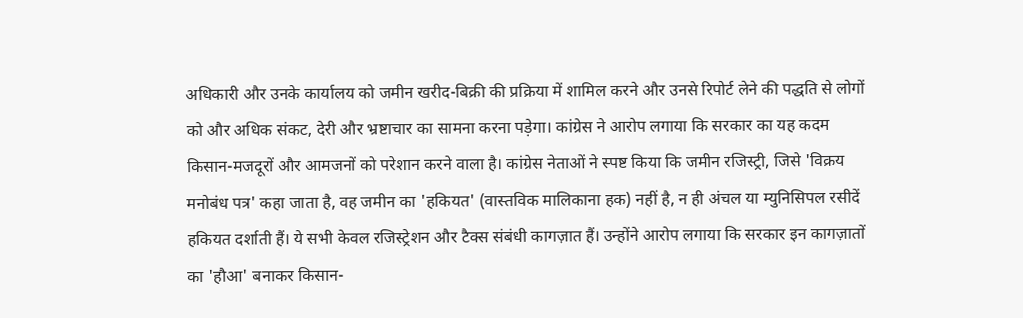अधिकारी और उनके कार्यालय को जमीन खरीद-बिक्री की प्रक्रिया में शामिल करने और उनसे रिपोर्ट लेने की पद्धति से लोगों को और अधिक संकट, देरी और भ्रष्टाचार का सामना करना पड़ेगा। कांग्रेस ने आरोप लगाया कि सरकार का यह कदम किसान-मजदूरों और आमजनों को परेशान करने वाला है। कांग्रेस नेताओं ने स्पष्ट किया कि जमीन रजिस्ट्री, जिसे 'विक्रय मनोबंध पत्र' कहा जाता है, वह जमीन का 'हकियत' (वास्तविक मालिकाना हक) नहीं है, न ही अंचल या म्युनिसिपल रसीदें हकियत दर्शाती हैं। ये सभी केवल रजिस्ट्रेशन और टैक्स संबंधी कागज़ात हैं। उन्होंने आरोप लगाया कि सरकार इन कागज़ातों का 'हौआ' बनाकर किसान-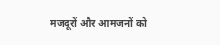मजदूरों और आमजनों को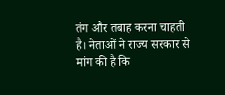तंग और तबाह करना चाहती है। नेताओं ने राज्य सरकार से मांग की है कि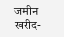जमीन खरीद-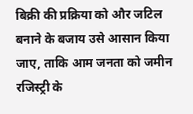बिक्री की प्रक्रिया को और जटिल बनाने के बजाय उसे आसान किया जाए, ताकि आम जनता को जमीन रजिस्ट्री के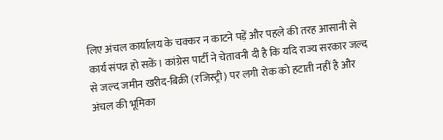लिए अंचल कार्यालय के चक्कर न काटने पड़ें और पहले की तरह आसानी से कार्य संपन्न हो सकें। कांग्रेस पार्टी ने चेतावनी दी है कि यदि राज्य सरकार जल्द से जल्द जमीन खरीद-बिक्री (रजिस्ट्री) पर लगी रोक को हटाती नहीं है और अंचल की भूमिका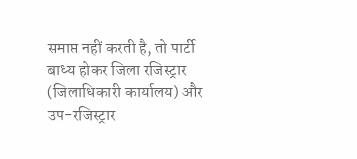समाप्त नहीं करती है, तो पार्टी बाध्य होकर जिला रजिस्ट्रार (जिलाधिकारी कार्यालय) और उप-रजिस्ट्रार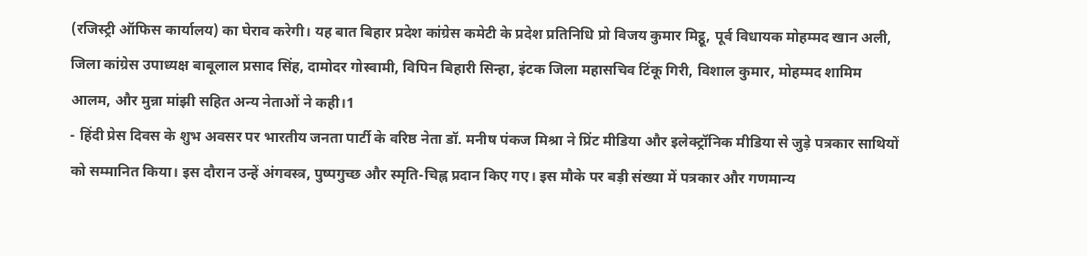(रजिस्ट्री ऑफिस कार्यालय) का घेराव करेगी। यह बात बिहार प्रदेश कांग्रेस कमेटी के प्रदेश प्रतिनिधि प्रो विजय कुमार मिट्ठू, पूर्व विधायक मोहम्मद खान अली, जिला कांग्रेस उपाध्यक्ष बाबूलाल प्रसाद सिंह, दामोदर गोस्वामी, विपिन बिहारी सिन्हा, इंटक जिला महासचिव टिंकू गिरी, विशाल कुमार, मोहम्मद शामिम आलम, और मुन्ना मांझी सहित अन्य नेताओं ने कही।1
- हिंदी प्रेस दिवस के शुभ अवसर पर भारतीय जनता पार्टी के वरिष्ठ नेता डॉ. मनीष पंकज मिश्रा ने प्रिंट मीडिया और इलेक्ट्रॉनिक मीडिया से जुड़े पत्रकार साथियों को सम्मानित किया। इस दौरान उन्हें अंगवस्त्र, पुष्पगुच्छ और स्मृति-चिह्न प्रदान किए गए। इस मौके पर बड़ी संख्या में पत्रकार और गणमान्य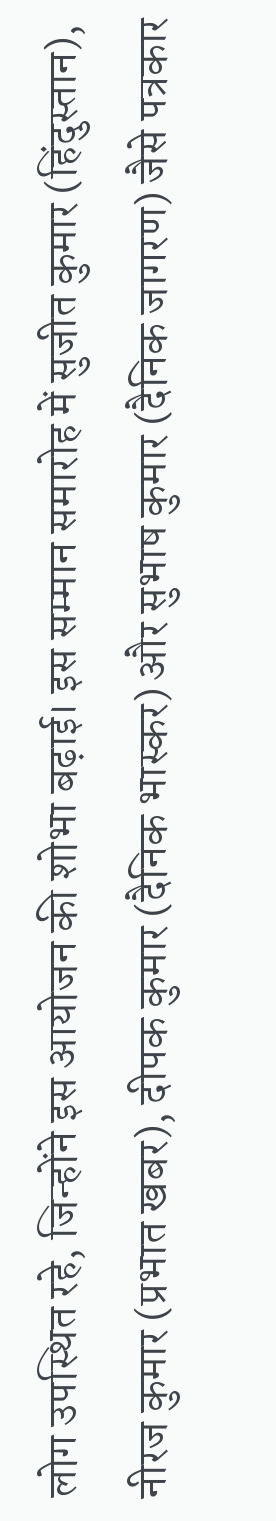लोग उपस्थित रहे, जिन्होंने इस आयोजन की शोभा बढ़ाई। इस सम्मान समारोह में सुजीत कुमार (हिंदुस्तान), नीरज कुमार (प्रभात खबर), दीपक कुमार (दैनिक भास्कर) और सुभाष कुमार (दैनिक जागरण) जैसे पत्रकार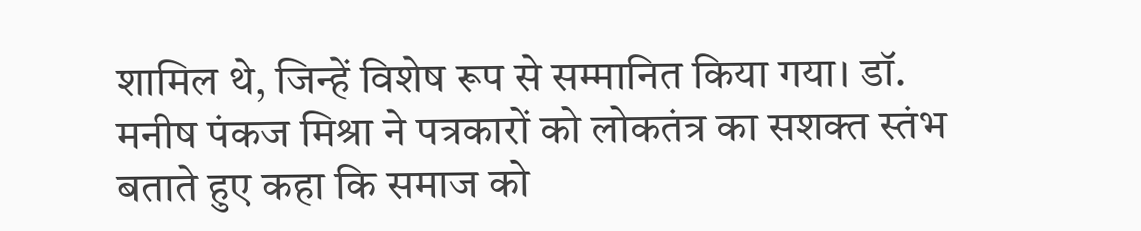शामिल थे, जिन्हें विशेष रूप से सम्मानित किया गया। डॉ. मनीष पंकज मिश्रा ने पत्रकारों को लोकतंत्र का सशक्त स्तंभ बताते हुए कहा कि समाज को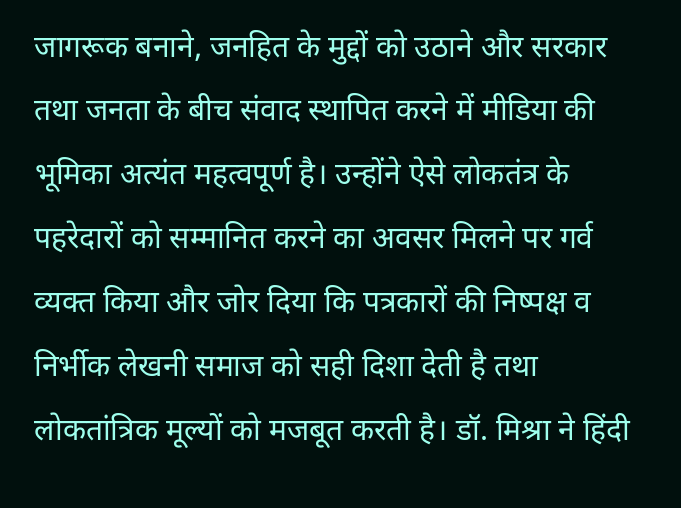जागरूक बनाने, जनहित के मुद्दों को उठाने और सरकार तथा जनता के बीच संवाद स्थापित करने में मीडिया की भूमिका अत्यंत महत्वपूर्ण है। उन्होंने ऐसे लोकतंत्र के पहरेदारों को सम्मानित करने का अवसर मिलने पर गर्व व्यक्त किया और जोर दिया कि पत्रकारों की निष्पक्ष व निर्भीक लेखनी समाज को सही दिशा देती है तथा लोकतांत्रिक मूल्यों को मजबूत करती है। डॉ. मिश्रा ने हिंदी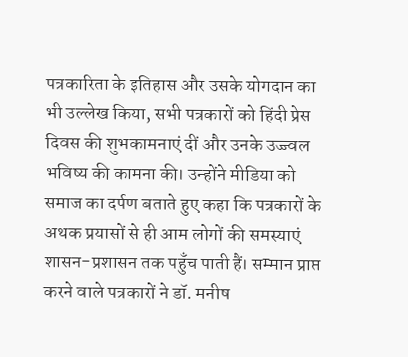पत्रकारिता के इतिहास और उसके योगदान का भी उल्लेख किया, सभी पत्रकारों को हिंदी प्रेस दिवस की शुभकामनाएं दीं और उनके उज्ज्वल भविष्य की कामना की। उन्होंने मीडिया को समाज का दर्पण बताते हुए कहा कि पत्रकारों के अथक प्रयासों से ही आम लोगों की समस्याएं शासन-प्रशासन तक पहुँच पाती हैं। सम्मान प्राप्त करने वाले पत्रकारों ने डॉ. मनीष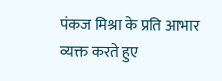पंकज मिश्रा के प्रति आभार व्यक्त करते हुए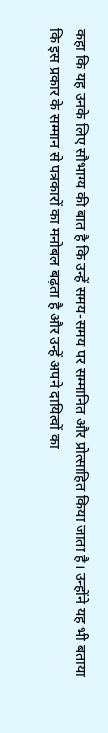कहा कि यह उनके लिए सौभाग्य की बात है कि उन्हें समय-समय पर सम्मानित और प्रोत्साहित किया जाता है। उन्होंने यह भी बताया कि इस प्रकार के सम्मान से पत्रकारों का मनोबल बढ़ता है और उन्हें अपने दायित्वों का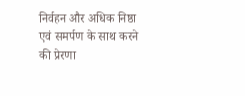निर्वहन और अधिक निष्ठा एवं समर्पण के साथ करने की प्रेरणा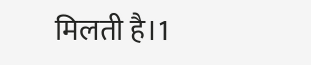मिलती है।1